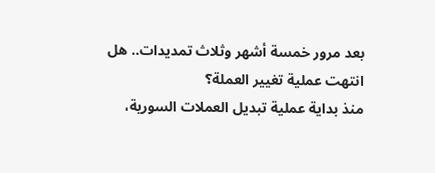بعد مرور خمسة أشهر وثلاث تمديدات.. هل انتهت عملية تغيير العملة؟
منذ بداية عملية تبديل العملات السورية،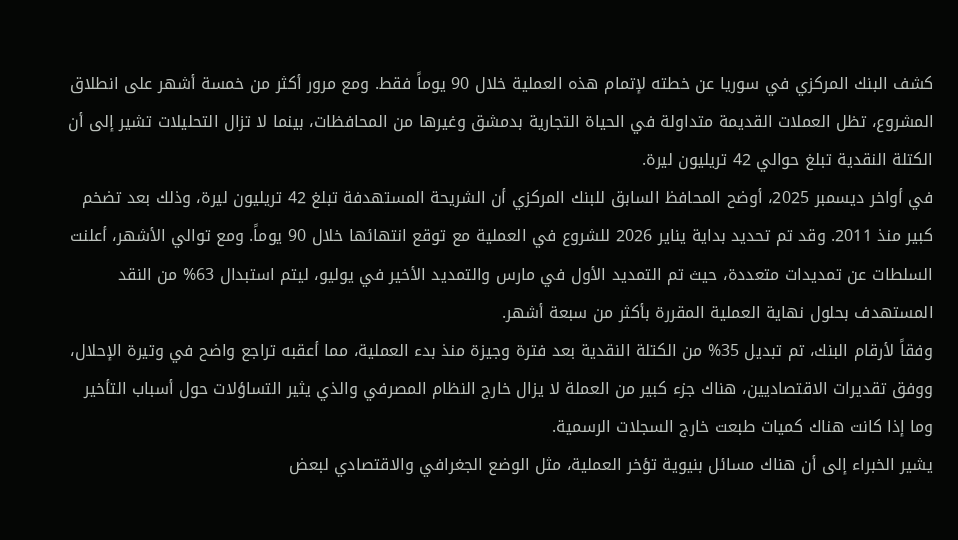كشف البنك المركزي في سوريا عن خطته لإتمام هذه العملية خلال 90 يوماً فقط. ومع مرور أكثر من خمسة أشهر على انطلاق المشروع، تظل العملات القديمة متداولة في الحياة التجارية بدمشق وغيرها من المحافظات، بينما لا تزال التحليلات تشير إلى أن الكتلة النقدية تبلغ حوالي 42 تريليون ليرة.
في أواخر ديسمبر 2025، أوضح المحافظ السابق للبنك المركزي أن الشريحة المستهدفة تبلغ 42 تريليون ليرة، وذلك بعد تضخم كبير منذ 2011. وقد تم تحديد بداية يناير 2026 للشروع في العملية مع توقع انتهائها خلال 90 يوماً. ومع توالي الأشهر، أعلنت السلطات عن تمديدات متعددة، حيث تم التمديد الأول في مارس والتمديد الأخير في يوليو، ليتم استبدال 63% من النقد المستهدف بحلول نهاية العملية المقررة بأكثر من سبعة أشهر.
وفقاً لأرقام البنك، تم تبديل 35% من الكتلة النقدية بعد فترة وجيزة منذ بدء العملية، مما أعقبه تراجع واضح في وتيرة الإحلال، ووفق تقديرات الاقتصاديين، هناك جزء كبير من العملة لا يزال خارج النظام المصرفي والذي يثير التساؤلات حول أسباب التأخير وما إذا كانت هناك كميات طبعت خارج السجلات الرسمية.
يشير الخبراء إلى أن هناك مسائل بنيوية تؤخر العملية، مثل الوضع الجغرافي والاقتصادي لبعض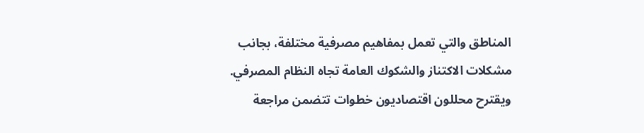المناطق والتي تعمل بمفاهيم مصرفية مختلفة، بجانب مشكلات الاكتناز والشكوك العامة تجاه النظام المصرفي. ويقترح محللون اقتصاديون خطوات تتضمن مراجعة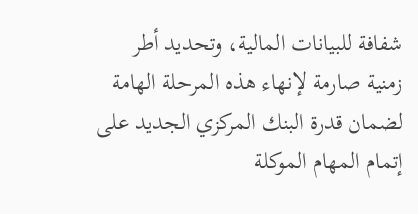شفافة للبيانات المالية، وتحديد أطر زمنية صارمة لإنهاء هذه المرحلة الهامة لضمان قدرة البنك المركزي الجديد على إتمام المهام الموكلة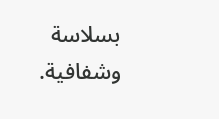بسلاسة وشفافية.